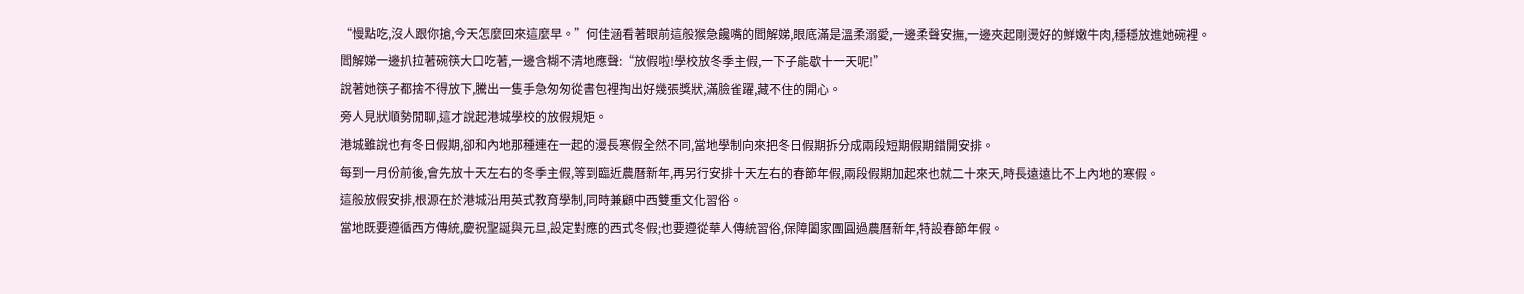“慢點吃,沒人跟你搶,今天怎麼回來這麼早。”何佳涵看著眼前這般猴急饞嘴的閻解娣,眼底滿是溫柔溺愛,一邊柔聲安撫,一邊夾起剛燙好的鮮嫩牛肉,穩穩放進她碗裡。
閻解娣一邊扒拉著碗筷大口吃著,一邊含糊不清地應聲:“放假啦!學校放冬季主假,一下子能歇十一天呢!”
說著她筷子都捨不得放下,騰出一隻手急匆匆從書包裡掏出好幾張獎狀,滿臉雀躍,藏不住的開心。
旁人見狀順勢閒聊,這才說起港城學校的放假規矩。
港城雖說也有冬日假期,卻和內地那種連在一起的漫長寒假全然不同,當地學制向來把冬日假期拆分成兩段短期假期錯開安排。
每到一月份前後,會先放十天左右的冬季主假,等到臨近農曆新年,再另行安排十天左右的春節年假,兩段假期加起來也就二十來天,時長遠遠比不上內地的寒假。
這般放假安排,根源在於港城沿用英式教育學制,同時兼顧中西雙重文化習俗。
當地既要遵循西方傳統,慶祝聖誕與元旦,設定對應的西式冬假;也要遵從華人傳統習俗,保障闔家團圓過農曆新年,特設春節年假。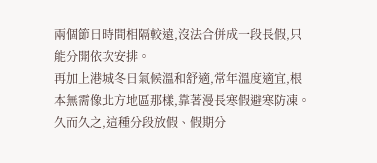兩個節日時間相隔較遠,沒法合併成一段長假,只能分開依次安排。
再加上港城冬日氣候溫和舒適,常年溫度適宜,根本無需像北方地區那樣,靠著漫長寒假避寒防凍。
久而久之,這種分段放假、假期分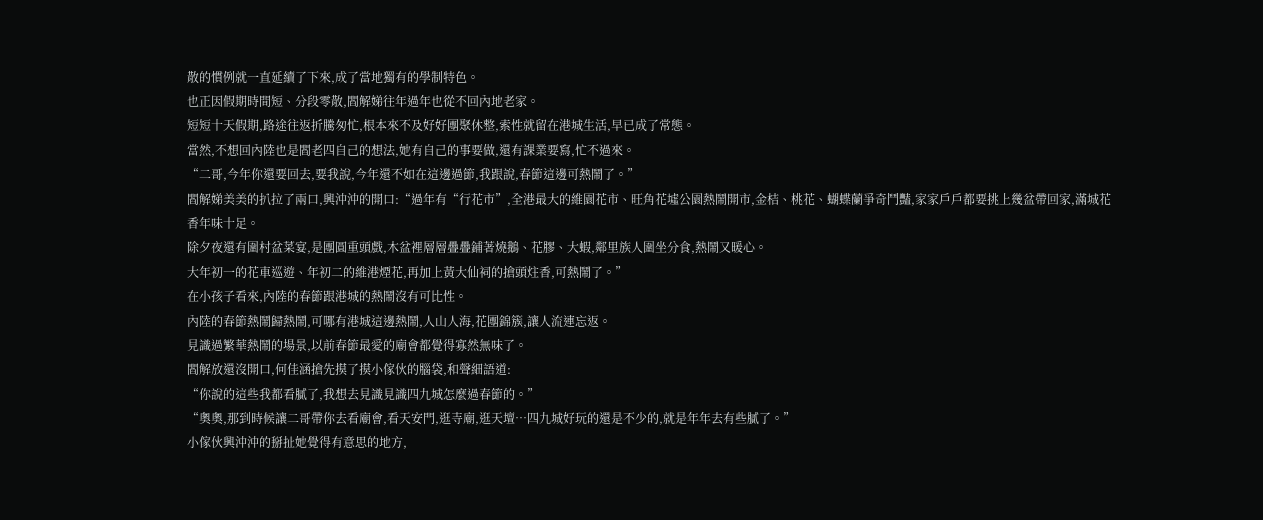散的慣例就一直延續了下來,成了當地獨有的學制特色。
也正因假期時間短、分段零散,閻解娣往年過年也從不回內地老家。
短短十天假期,路途往返折騰匆忙,根本來不及好好團聚休整,索性就留在港城生活,早已成了常態。
當然,不想回內陸也是閻老四自己的想法,她有自己的事要做,還有課業要寫,忙不過來。
“二哥,今年你還要回去,要我說,今年還不如在這邊過節,我跟說,春節這邊可熱鬧了。”
閻解娣美美的扒拉了兩口,興沖沖的開口:“過年有“行花市”,全港最大的維園花市、旺角花墟公園熱鬧開市,金桔、桃花、蝴蝶蘭爭奇鬥豔,家家戶戶都要挑上幾盆帶回家,滿城花香年味十足。
除夕夜還有圍村盆菜宴,是團圓重頭戲,木盆裡層層疊疊鋪著燒鵝、花膠、大蝦,鄰里族人圍坐分食,熱鬧又暖心。
大年初一的花車巡遊、年初二的維港煙花,再加上黃大仙祠的搶頭炷香,可熱鬧了。”
在小孩子看來,內陸的春節跟港城的熱鬧沒有可比性。
內陸的春節熱鬧歸熱鬧,可哪有港城這邊熱鬧,人山人海,花團錦簇,讓人流連忘返。
見識過繁華熱鬧的場景,以前春節最愛的廟會都覺得寡然無味了。
閻解放還沒開口,何佳涵搶先摸了摸小傢伙的腦袋,和聲細語道:
“你說的這些我都看膩了,我想去見識見識四九城怎麼過春節的。”
“奧奧,那到時候讓二哥帶你去看廟會,看天安門,逛寺廟,逛天壇…四九城好玩的還是不少的,就是年年去有些膩了。”
小傢伙興沖沖的掰扯她覺得有意思的地方,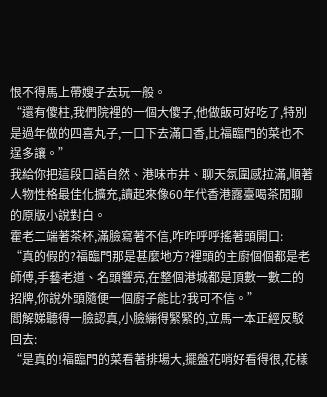恨不得馬上帶嫂子去玩一般。
“還有傻柱,我們院裡的一個大傻子,他做飯可好吃了,特別是過年做的四喜丸子,一口下去滿口香,比福臨門的菜也不逞多讓。”
我給你把這段口語自然、港味市井、聊天氛圍感拉滿,順著人物性格最佳化擴充,讀起來像60年代香港露臺喝茶閒聊的原版小說對白。
霍老二端著茶杯,滿臉寫著不信,咋咋呼呼搖著頭開口:
“真的假的?福臨門那是甚麼地方?裡頭的主廚個個都是老師傅,手藝老道、名頭響亮,在整個港城都是頂數一數二的招牌,你說外頭隨便一個廚子能比?我可不信。”
閻解娣聽得一臉認真,小臉繃得緊緊的,立馬一本正經反駁回去:
“是真的!福臨門的菜看著排場大,擺盤花哨好看得很,花樣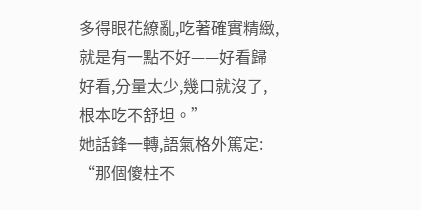多得眼花繚亂,吃著確實精緻,就是有一點不好——好看歸好看,分量太少,幾口就沒了,根本吃不舒坦。”
她話鋒一轉,語氣格外篤定:
“那個傻柱不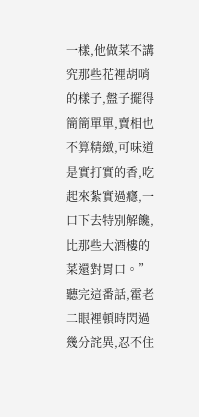一樣,他做菜不講究那些花裡胡哨的樣子,盤子擺得簡簡單單,賣相也不算精緻,可味道是實打實的香,吃起來紮實過癮,一口下去特別解饞,比那些大酒樓的菜還對胃口。”
聽完這番話,霍老二眼裡頓時閃過幾分詫異,忍不住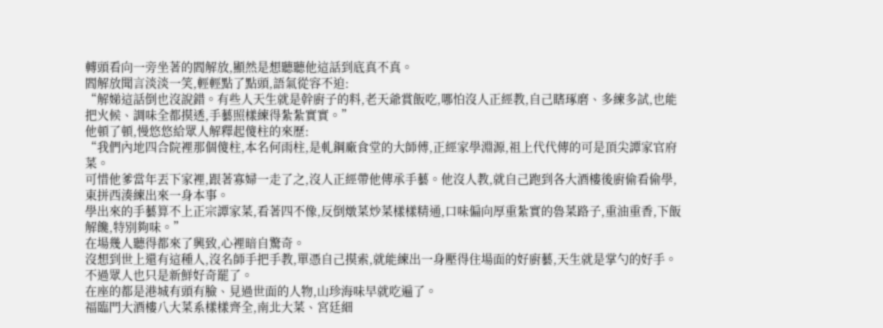轉頭看向一旁坐著的閻解放,顯然是想聽聽他這話到底真不真。
閻解放聞言淡淡一笑,輕輕點了點頭,語氣從容不迫:
“解娣這話倒也沒說錯。有些人天生就是幹廚子的料,老天爺賞飯吃,哪怕沒人正經教,自己瞎琢磨、多練多試,也能把火候、調味全都摸透,手藝照樣練得紮紮實實。”
他頓了頓,慢悠悠給眾人解釋起傻柱的來歷:
“我們內地四合院裡那個傻柱,本名何雨柱,是軋鋼廠食堂的大師傅,正經家學淵源,祖上代代傳的可是頂尖譚家官府菜。
可惜他爹當年丟下家裡,跟著寡婦一走了之,沒人正經帶他傳承手藝。他沒人教,就自己跑到各大酒樓後廚偷看偷學,東拼西湊練出來一身本事。
學出來的手藝算不上正宗譚家菜,看著四不像,反倒燉菜炒菜樣樣精通,口味偏向厚重紮實的魯菜路子,重油重香,下飯解饞,特別夠味。”
在場幾人聽得都來了興致,心裡暗自驚奇。
沒想到世上還有這種人,沒名師手把手教,單憑自己摸索,就能練出一身壓得住場面的好廚藝,天生就是掌勺的好手。
不過眾人也只是新鮮好奇罷了。
在座的都是港城有頭有臉、見過世面的人物,山珍海味早就吃遍了。
福臨門大酒樓八大菜系樣樣齊全,南北大菜、宮廷細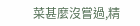菜甚麼沒嘗過,精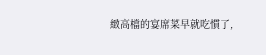緻高檔的宴席菜早就吃慣了,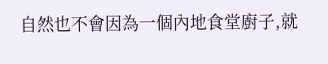自然也不會因為一個內地食堂廚子,就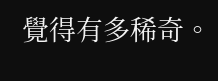覺得有多稀奇。